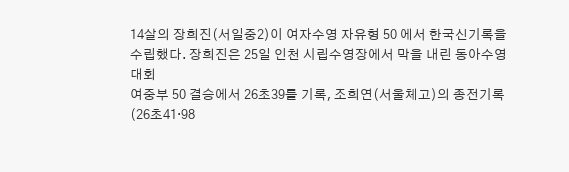14살의 장희진(서일중2)이 여자수영 자유형 50 에서 한국신기록을
수립했다. 장희진은 25일 인천 시립수영장에서 막을 내린 동아수영대회
여중부 50 결승에서 26초39를 기록, 조희연(서울체고)의 종전기록(26초41·98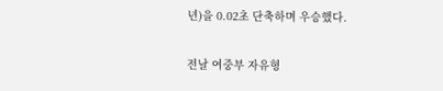년)을 0.02초 단축하며 우승했다.

전날 여중부 자유형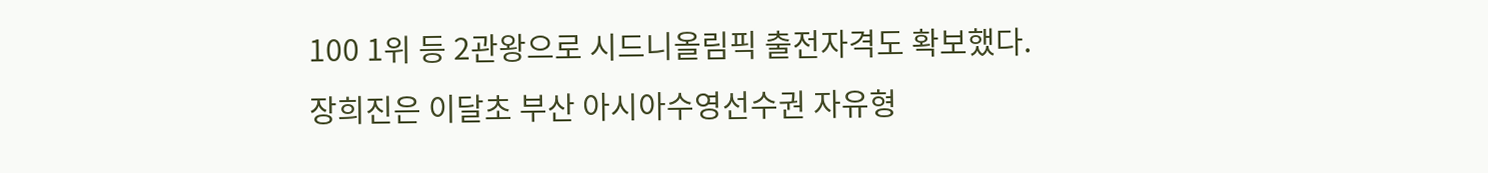100 1위 등 2관왕으로 시드니올림픽 출전자격도 확보했다.
장희진은 이달초 부산 아시아수영선수권 자유형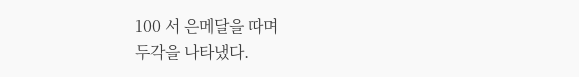100 서 은메달을 따며
두각을 나타냈다.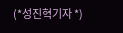(*성진혁기자 *)